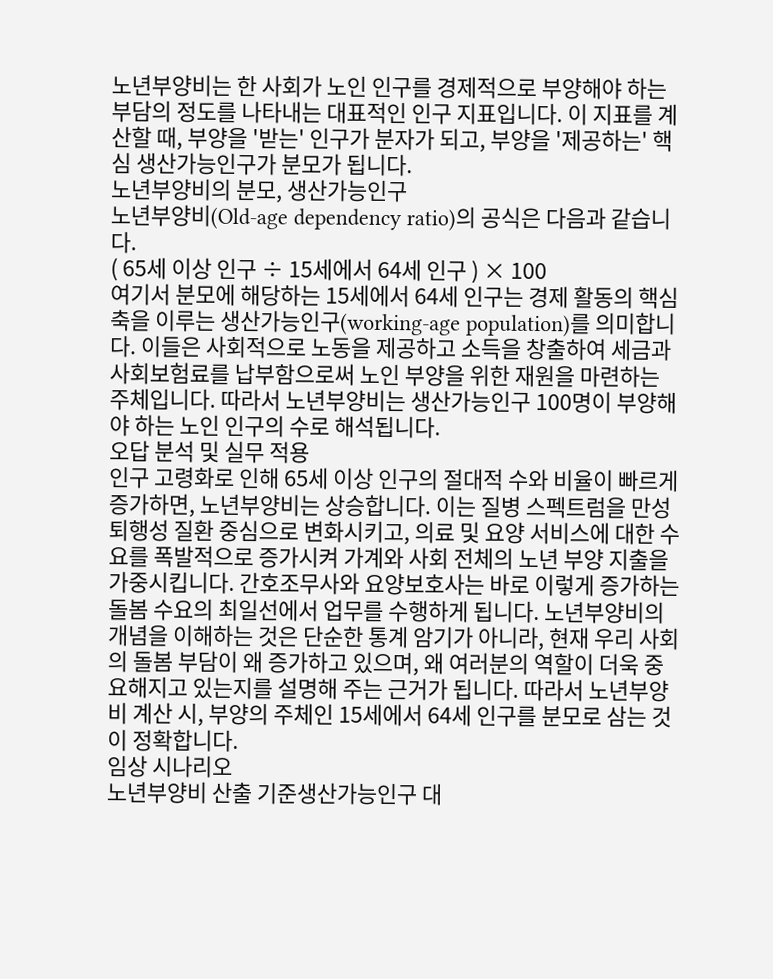노년부양비는 한 사회가 노인 인구를 경제적으로 부양해야 하는 부담의 정도를 나타내는 대표적인 인구 지표입니다. 이 지표를 계산할 때, 부양을 '받는' 인구가 분자가 되고, 부양을 '제공하는' 핵심 생산가능인구가 분모가 됩니다.
노년부양비의 분모, 생산가능인구
노년부양비(Old-age dependency ratio)의 공식은 다음과 같습니다.
( 65세 이상 인구 ÷ 15세에서 64세 인구 ) × 100
여기서 분모에 해당하는 15세에서 64세 인구는 경제 활동의 핵심 축을 이루는 생산가능인구(working-age population)를 의미합니다. 이들은 사회적으로 노동을 제공하고 소득을 창출하여 세금과 사회보험료를 납부함으로써 노인 부양을 위한 재원을 마련하는 주체입니다. 따라서 노년부양비는 생산가능인구 100명이 부양해야 하는 노인 인구의 수로 해석됩니다.
오답 분석 및 실무 적용
인구 고령화로 인해 65세 이상 인구의 절대적 수와 비율이 빠르게 증가하면, 노년부양비는 상승합니다. 이는 질병 스펙트럼을 만성 퇴행성 질환 중심으로 변화시키고, 의료 및 요양 서비스에 대한 수요를 폭발적으로 증가시켜 가계와 사회 전체의 노년 부양 지출을 가중시킵니다. 간호조무사와 요양보호사는 바로 이렇게 증가하는 돌봄 수요의 최일선에서 업무를 수행하게 됩니다. 노년부양비의 개념을 이해하는 것은 단순한 통계 암기가 아니라, 현재 우리 사회의 돌봄 부담이 왜 증가하고 있으며, 왜 여러분의 역할이 더욱 중요해지고 있는지를 설명해 주는 근거가 됩니다. 따라서 노년부양비 계산 시, 부양의 주체인 15세에서 64세 인구를 분모로 삼는 것이 정확합니다.
임상 시나리오
노년부양비 산출 기준생산가능인구 대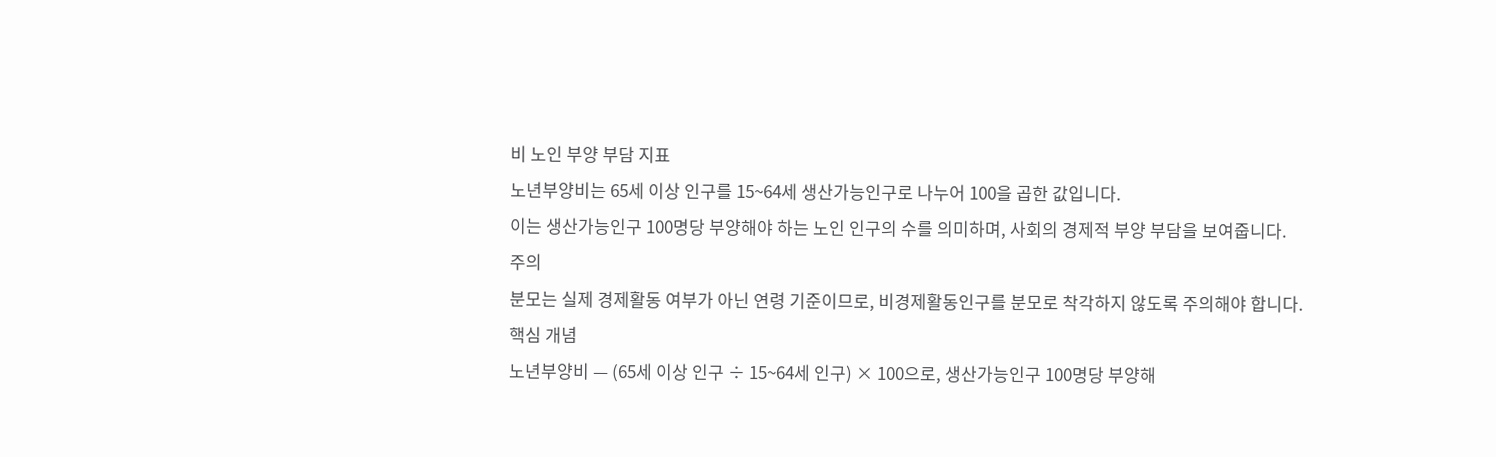비 노인 부양 부담 지표
노년부양비는 65세 이상 인구를 15~64세 생산가능인구로 나누어 100을 곱한 값입니다.
이는 생산가능인구 100명당 부양해야 하는 노인 인구의 수를 의미하며, 사회의 경제적 부양 부담을 보여줍니다.
주의
분모는 실제 경제활동 여부가 아닌 연령 기준이므로, 비경제활동인구를 분모로 착각하지 않도록 주의해야 합니다.
핵심 개념
노년부양비 — (65세 이상 인구 ÷ 15~64세 인구) × 100으로, 생산가능인구 100명당 부양해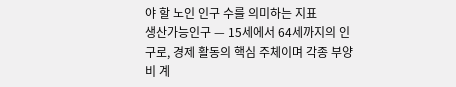야 할 노인 인구 수를 의미하는 지표
생산가능인구 — 15세에서 64세까지의 인구로, 경제 활동의 핵심 주체이며 각종 부양비 계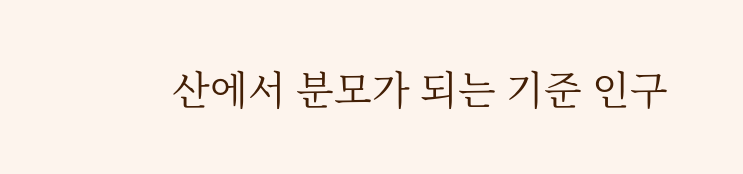산에서 분모가 되는 기준 인구